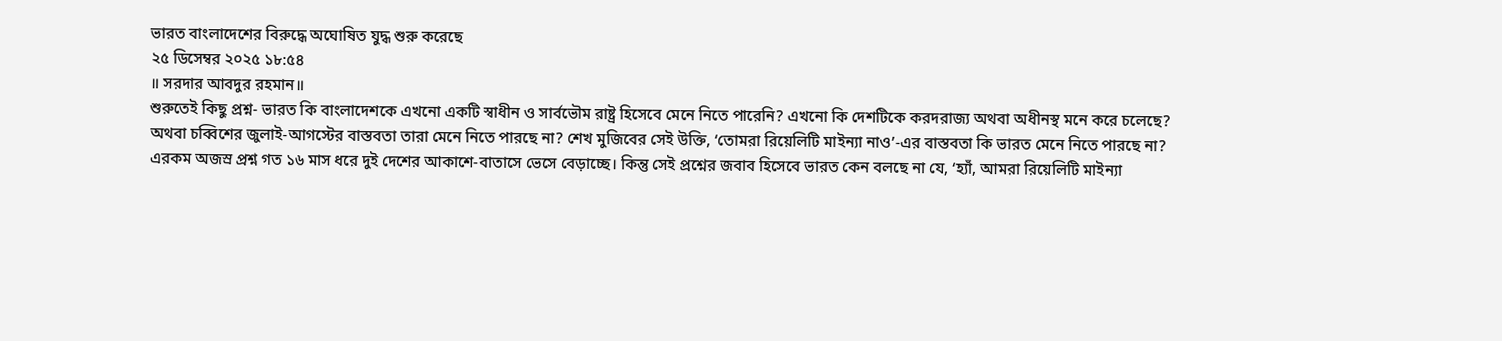ভারত বাংলাদেশের বিরুদ্ধে অঘোষিত যুদ্ধ শুরু করেছে
২৫ ডিসেম্বর ২০২৫ ১৮:৫৪
॥ সরদার আবদুর রহমান॥
শুরুতেই কিছু প্রশ্ন- ভারত কি বাংলাদেশকে এখনো একটি স্বাধীন ও সার্বভৌম রাষ্ট্র হিসেবে মেনে নিতে পারেনি? এখনো কি দেশটিকে করদরাজ্য অথবা অধীনস্থ মনে করে চলেছে?
অথবা চব্বিশের জুলাই-আগস্টের বাস্তবতা তারা মেনে নিতে পারছে না? শেখ মুজিবের সেই উক্তি, ‘তোমরা রিয়েলিটি মাইন্যা নাও’-এর বাস্তবতা কি ভারত মেনে নিতে পারছে না?
এরকম অজস্র প্রশ্ন গত ১৬ মাস ধরে দুই দেশের আকাশে-বাতাসে ভেসে বেড়াচ্ছে। কিন্তু সেই প্রশ্নের জবাব হিসেবে ভারত কেন বলছে না যে, ‘হ্যাঁ, আমরা রিয়েলিটি মাইন্যা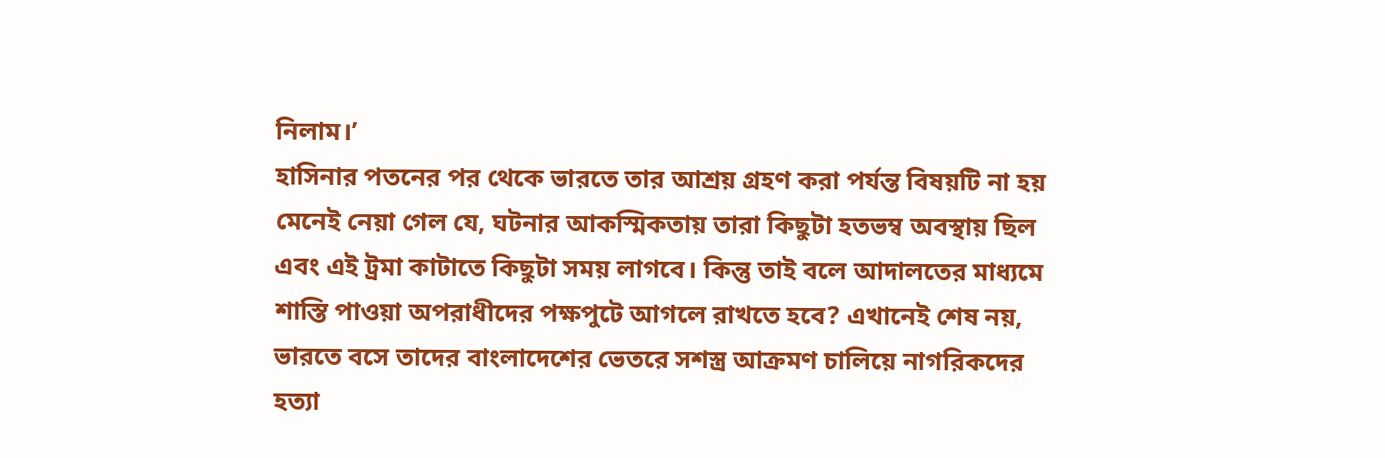নিলাম।’
হাসিনার পতনের পর থেকে ভারতে তার আশ্রয় গ্রহণ করা পর্যন্ত বিষয়টি না হয় মেনেই নেয়া গেল যে, ঘটনার আকস্মিকতায় তারা কিছুটা হতভম্ব অবস্থায় ছিল এবং এই ট্রমা কাটাতে কিছুটা সময় লাগবে। কিন্তু তাই বলে আদালতের মাধ্যমে শাস্তি পাওয়া অপরাধীদের পক্ষপুটে আগলে রাখতে হবে? এখানেই শেষ নয়, ভারতে বসে তাদের বাংলাদেশের ভেতরে সশস্ত্র আক্রমণ চালিয়ে নাগরিকদের হত্যা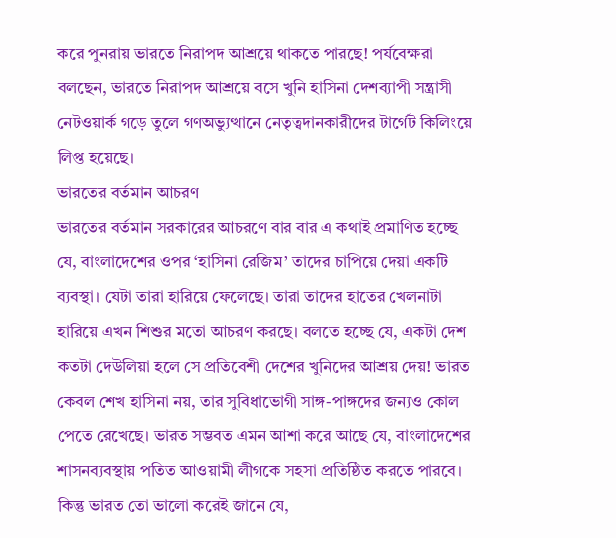করে পুনরায় ভারতে নিরাপদ আশ্রয়ে থাকতে পারছে! পর্যবেক্ষরা বলছেন, ভারতে নিরাপদ আশ্রয়ে বসে খুনি হাসিনা দেশব্যাপী সন্ত্রাসী নেটওয়ার্ক গড়ে তুলে গণঅভ্যুত্থানে নেতৃত্বদানকারীদের টার্গেট কিলিংয়ে লিপ্ত হয়েছে।
ভারতের বর্তমান আচরণ
ভারতের বর্তমান সরকারের আচরণে বার বার এ কথাই প্রমাণিত হচ্ছে যে, বাংলাদেশের ওপর ‘হাসিনা রেজিম’ তাদের চাপিয়ে দেয়া একটি ব্যবস্থা। যেটা তারা হারিয়ে ফেলেছে। তারা তাদের হাতের খেলনাটা হারিয়ে এখন শিশুর মতো আচরণ করছে। বলতে হচ্ছে যে, একটা দেশ কতটা দেউলিয়া হলে সে প্রতিবেশী দেশের খুনিদের আশ্রয় দেয়! ভারত কেবল শেখ হাসিনা নয়, তার সুবিধাভোগী সাঙ্গ-পাঙ্গদের জন্যও কোল পেতে রেখেছে। ভারত সম্ভবত এমন আশা করে আছে যে, বাংলাদেশের শাসনব্যবস্থায় পতিত আওয়ামী লীগকে সহসা প্রতিষ্ঠিত করতে পারবে।
কিন্তু ভারত তো ভালো করেই জানে যে,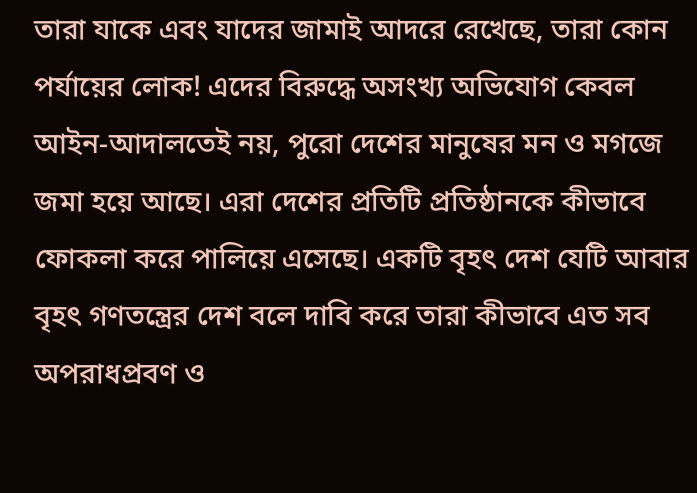তারা যাকে এবং যাদের জামাই আদরে রেখেছে, তারা কোন পর্যায়ের লোক! এদের বিরুদ্ধে অসংখ্য অভিযোগ কেবল আইন-আদালতেই নয়, পুরো দেশের মানুষের মন ও মগজে জমা হয়ে আছে। এরা দেশের প্রতিটি প্রতিষ্ঠানকে কীভাবে ফোকলা করে পালিয়ে এসেছে। একটি বৃহৎ দেশ যেটি আবার বৃহৎ গণতন্ত্রের দেশ বলে দাবি করে তারা কীভাবে এত সব অপরাধপ্রবণ ও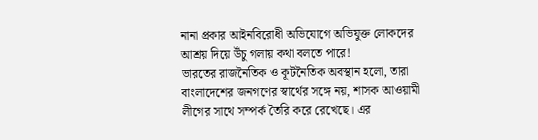নানা প্রকার আইনবিরোধী অভিযোগে অভিযুক্ত লোকদের আশ্রয় দিয়ে উঁচু গলায় কথা বলতে পারে!
ভারতের রাজনৈতিক ও কূটনৈতিক অবস্থান হলো, তারা বাংলাদেশের জনগণের স্বার্থের সঙ্গে নয়, শাসক আওয়ামী লীগের সাথে সম্পর্ক তৈরি করে রেখেছে। এর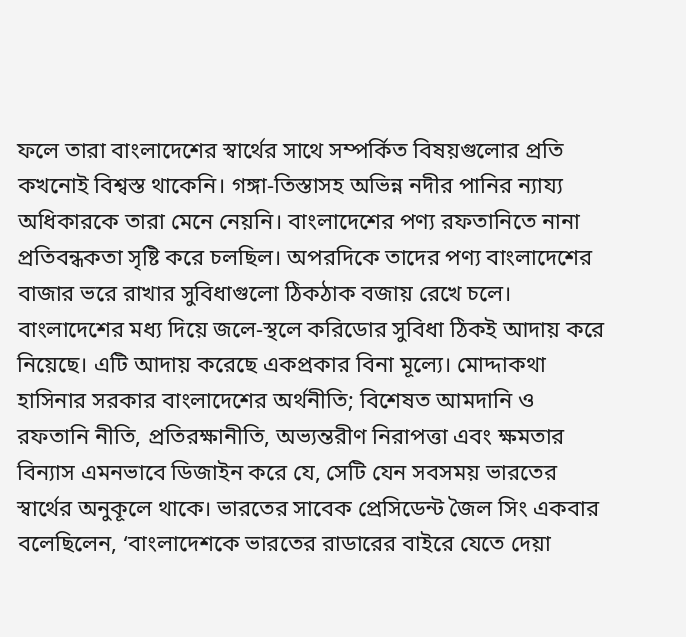ফলে তারা বাংলাদেশের স্বার্থের সাথে সম্পর্কিত বিষয়গুলোর প্রতি কখনোই বিশ্বস্ত থাকেনি। গঙ্গা-তিস্তাসহ অভিন্ন নদীর পানির ন্যায্য অধিকারকে তারা মেনে নেয়নি। বাংলাদেশের পণ্য রফতানিতে নানা প্রতিবন্ধকতা সৃষ্টি করে চলছিল। অপরদিকে তাদের পণ্য বাংলাদেশের বাজার ভরে রাখার সুবিধাগুলো ঠিকঠাক বজায় রেখে চলে। বাংলাদেশের মধ্য দিয়ে জলে-স্থলে করিডোর সুবিধা ঠিকই আদায় করে নিয়েছে। এটি আদায় করেছে একপ্রকার বিনা মূল্যে। মোদ্দাকথা হাসিনার সরকার বাংলাদেশের অর্থনীতি; বিশেষত আমদানি ও রফতানি নীতি, প্রতিরক্ষানীতি, অভ্যন্তরীণ নিরাপত্তা এবং ক্ষমতার বিন্যাস এমনভাবে ডিজাইন করে যে, সেটি যেন সবসময় ভারতের স্বার্থের অনুকূলে থাকে। ভারতের সাবেক প্রেসিডেন্ট জৈল সিং একবার বলেছিলেন, ‘বাংলাদেশকে ভারতের রাডারের বাইরে যেতে দেয়া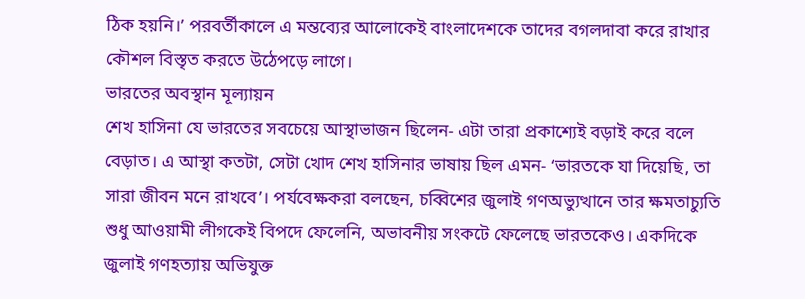ঠিক হয়নি।’ পরবর্তীকালে এ মন্তব্যের আলোকেই বাংলাদেশকে তাদের বগলদাবা করে রাখার কৌশল বিস্তৃত করতে উঠেপড়ে লাগে।
ভারতের অবস্থান মূল্যায়ন
শেখ হাসিনা যে ভারতের সবচেয়ে আস্থাভাজন ছিলেন- এটা তারা প্রকাশ্যেই বড়াই করে বলে বেড়াত। এ আস্থা কতটা, সেটা খোদ শেখ হাসিনার ভাষায় ছিল এমন- ‘ভারতকে যা দিয়েছি, তা সারা জীবন মনে রাখবে’। পর্যবেক্ষকরা বলছেন, চব্বিশের জুলাই গণঅভ্যুত্থানে তার ক্ষমতাচ্যুতি শুধু আওয়ামী লীগকেই বিপদে ফেলেনি, অভাবনীয় সংকটে ফেলেছে ভারতকেও। একদিকে জুলাই গণহত্যায় অভিযুক্ত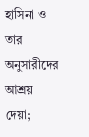হাসিনা ও তার অনুসারীদের আশ্রয় দেয়া;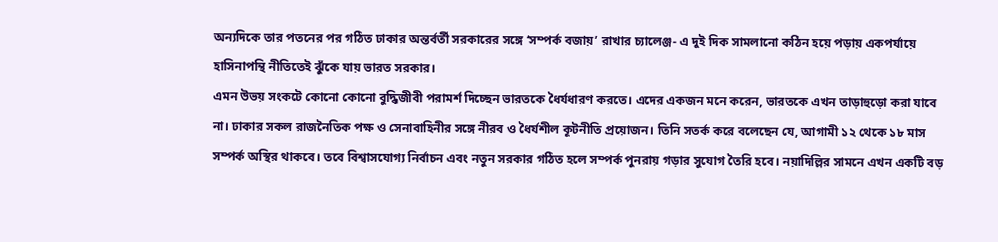অন্যদিকে তার পতনের পর গঠিত ঢাকার অন্তর্বর্তী সরকারের সঙ্গে ‘সম্পর্ক বজায়’ রাখার চ্যালেঞ্জ- এ দুই দিক সামলানো কঠিন হয়ে পড়ায় একপর্যায়ে হাসিনাপন্থি নীতিতেই ঝুঁকে যায় ভারত সরকার।
এমন উভয় সংকটে কোনো কোনো বুদ্ধিজীবী পরামর্শ দিচ্ছেন ভারতকে ধৈর্যধারণ করতে। এদের একজন মনে করেন, ভারতকে এখন তাড়াহুড়ো করা যাবে না। ঢাকার সকল রাজনৈতিক পক্ষ ও সেনাবাহিনীর সঙ্গে নীরব ও ধৈর্যশীল কূটনীতি প্রয়োজন। তিনি সতর্ক করে বলেছেন যে, আগামী ১২ থেকে ১৮ মাস সম্পর্ক অস্থির থাকবে। তবে বিশ্বাসযোগ্য নির্বাচন এবং নতুন সরকার গঠিত হলে সম্পর্ক পুনরায় গড়ার সুযোগ তৈরি হবে। নয়াদিল্লির সামনে এখন একটি বড়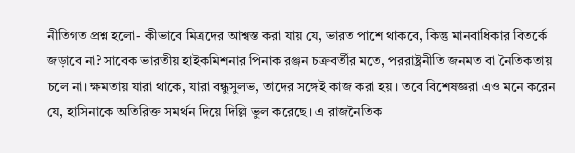নীতিগত প্রশ্ন হলো- কীভাবে মিত্রদের আশ্বস্ত করা যায় যে, ভারত পাশে থাকবে, কিন্তু মানবাধিকার বিতর্কে জড়াবে না? সাবেক ভারতীয় হাইকমিশনার পিনাক রঞ্জন চক্রবর্তীর মতে, পররাষ্ট্রনীতি জনমত বা নৈতিকতায় চলে না। ক্ষমতায় যারা থাকে, যারা বন্ধুসুলভ, তাদের সঙ্গেই কাজ করা হয়। তবে বিশেষজ্ঞরা এও মনে করেন যে, হাসিনাকে অতিরিক্ত সমর্থন দিয়ে দিল্লি ভুল করেছে। এ রাজনৈতিক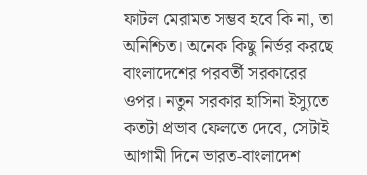ফাটল মেরামত সম্ভব হবে কি না, তা অনিশ্চিত। অনেক কিছু নির্ভর করছে বাংলাদেশের পরবর্তী সরকারের ওপর। নতুন সরকার হাসিনা ইস্যুতে কতটা প্রভাব ফেলতে দেবে, সেটাই আগামী দিনে ভারত-বাংলাদেশ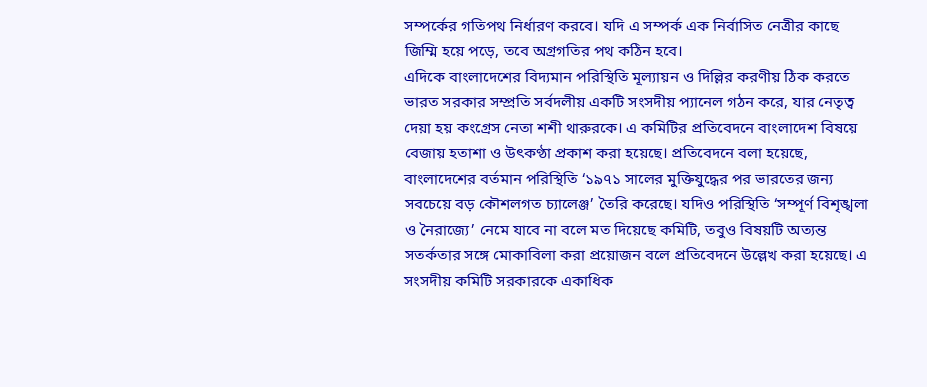সম্পর্কের গতিপথ নির্ধারণ করবে। যদি এ সম্পর্ক এক নির্বাসিত নেত্রীর কাছে জিম্মি হয়ে পড়ে, তবে অগ্রগতির পথ কঠিন হবে।
এদিকে বাংলাদেশের বিদ্যমান পরিস্থিতি মূল্যায়ন ও দিল্লির করণীয় ঠিক করতে ভারত সরকার সম্প্রতি সর্বদলীয় একটি সংসদীয় প্যানেল গঠন করে, যার নেতৃত্ব দেয়া হয় কংগ্রেস নেতা শশী থারুরকে। এ কমিটির প্রতিবেদনে বাংলাদেশ বিষয়ে বেজায় হতাশা ও উৎকণ্ঠা প্রকাশ করা হয়েছে। প্রতিবেদনে বলা হয়েছে, বাংলাদেশের বর্তমান পরিস্থিতি ‘১৯৭১ সালের মুক্তিযুদ্ধের পর ভারতের জন্য সবচেয়ে বড় কৌশলগত চ্যালেঞ্জ’ তৈরি করেছে। যদিও পরিস্থিতি ‘সম্পূর্ণ বিশৃঙ্খলা ও নৈরাজ্যে’ নেমে যাবে না বলে মত দিয়েছে কমিটি, তবুও বিষয়টি অত্যন্ত সতর্কতার সঙ্গে মোকাবিলা করা প্রয়োজন বলে প্রতিবেদনে উল্লেখ করা হয়েছে। এ সংসদীয় কমিটি সরকারকে একাধিক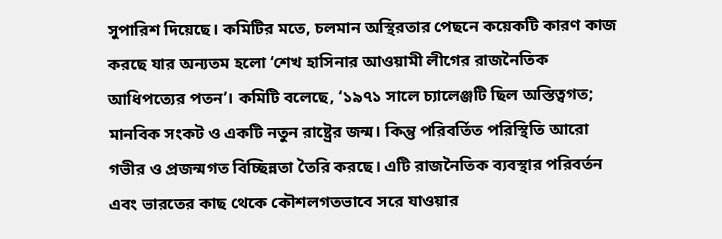সুপারিশ দিয়েছে। কমিটির মতে, চলমান অস্থিরতার পেছনে কয়েকটি কারণ কাজ করছে যার অন্যতম হলো ‘শেখ হাসিনার আওয়ামী লীগের রাজনৈতিক আধিপত্যের পতন’। কমিটি বলেছে, ‘১৯৭১ সালে চ্যালেঞ্জটি ছিল অস্তিত্বগত; মানবিক সংকট ও একটি নতুন রাষ্ট্রের জন্ম। কিন্তু পরিবর্তিত পরিস্থিতি আরো গভীর ও প্রজন্মগত বিচ্ছিন্নতা তৈরি করছে। এটি রাজনৈতিক ব্যবস্থার পরিবর্তন এবং ভারতের কাছ থেকে কৌশলগতভাবে সরে যাওয়ার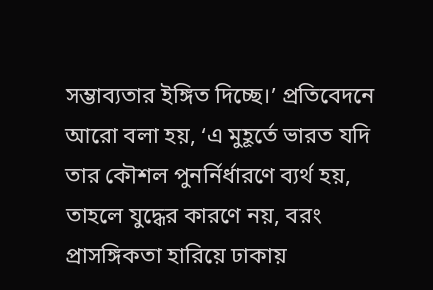সম্ভাব্যতার ইঙ্গিত দিচ্ছে।’ প্রতিবেদনে আরো বলা হয়, ‘এ মুহূর্তে ভারত যদি তার কৌশল পুনর্নির্ধারণে ব্যর্থ হয়, তাহলে যুদ্ধের কারণে নয়, বরং প্রাসঙ্গিকতা হারিয়ে ঢাকায়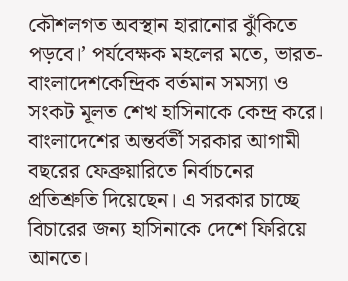কৌশলগত অবস্থান হারানোর ঝুঁকিতে পড়বে।’ পর্যবেক্ষক মহলের মতে, ভারত-বাংলাদেশকেন্দ্রিক বর্তমান সমস্যা ও সংকট মূলত শেখ হাসিনাকে কেন্দ্র করে। বাংলাদেশের অন্তর্বর্তী সরকার আগামী বছরের ফেব্রুয়ারিতে নির্বাচনের প্রতিশ্রুতি দিয়েছেন। এ সরকার চাচ্ছে বিচারের জন্য হাসিনাকে দেশে ফিরিয়ে আনতে।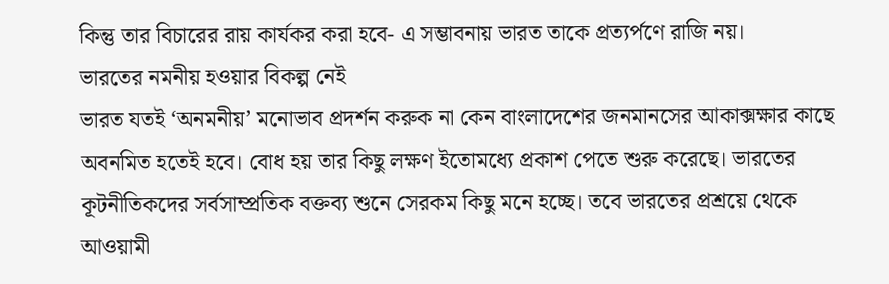কিন্তু তার বিচারের রায় কার্যকর করা হবে- এ সম্ভাবনায় ভারত তাকে প্রত্যর্পণে রাজি নয়।
ভারতের নমনীয় হওয়ার বিকল্প নেই
ভারত যতই ‘অনমনীয়’ মনোভাব প্রদর্শন করুক না কেন বাংলাদেশের জনমানসের আকাক্সক্ষার কাছে অবনমিত হতেই হবে। বোধ হয় তার কিছু লক্ষণ ইতোমধ্যে প্রকাশ পেতে শুরু করেছে। ভারতের কূটনীতিকদের সর্বসাম্প্রতিক বক্তব্য শুনে সেরকম কিছু মনে হচ্ছে। তবে ভারতের প্রশ্রয়ে থেকে আওয়ামী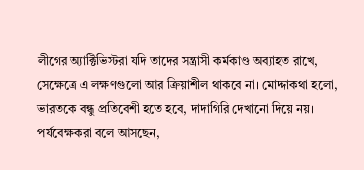লীগের অ্যাক্টিভিস্টরা যদি তাদের সন্ত্রাসী কর্মকাণ্ড অব্যাহত রাখে, সেক্ষেত্রে এ লক্ষণগুলো আর ক্রিয়াশীল থাকবে না। মোদ্দাকথা হলো, ভারতকে বন্ধু প্রতিবেশী হতে হবে, দাদাগিরি দেখানো দিয়ে নয়।
পর্যবেক্ষকরা বলে আসছেন,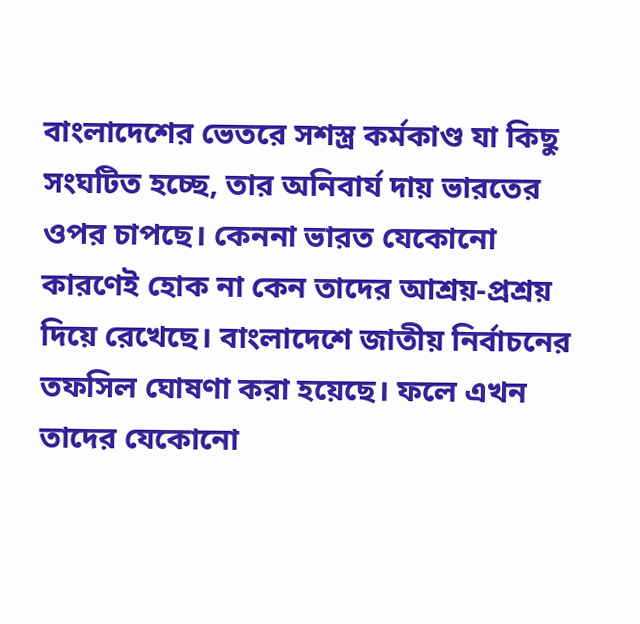বাংলাদেশের ভেতরে সশস্ত্র কর্মকাণ্ড যা কিছু সংঘটিত হচ্ছে, তার অনিবার্য দায় ভারতের ওপর চাপছে। কেননা ভারত যেকোনো কারণেই হোক না কেন তাদের আশ্রয়-প্রশ্রয় দিয়ে রেখেছে। বাংলাদেশে জাতীয় নির্বাচনের তফসিল ঘোষণা করা হয়েছে। ফলে এখন তাদের যেকোনো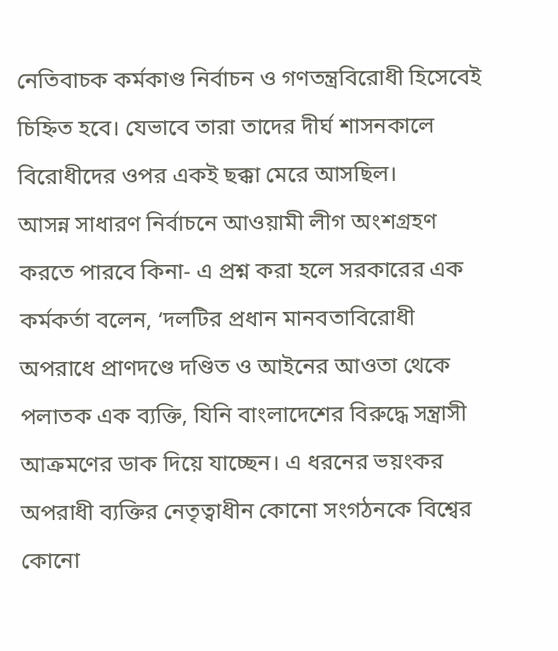নেতিবাচক কর্মকাণ্ড নির্বাচন ও গণতন্ত্রবিরোধী হিসেবেই চিহ্নিত হবে। যেভাবে তারা তাদের দীর্ঘ শাসনকালে বিরোধীদের ওপর একই ছক্কা মেরে আসছিল।
আসন্ন সাধারণ নির্বাচনে আওয়ামী লীগ অংশগ্রহণ করতে পারবে কিনা- এ প্রশ্ন করা হলে সরকারের এক কর্মকর্তা বলেন, ‘দলটির প্রধান মানবতাবিরোধী অপরাধে প্রাণদণ্ডে দণ্ডিত ও আইনের আওতা থেকে পলাতক এক ব্যক্তি, যিনি বাংলাদেশের বিরুদ্ধে সন্ত্রাসী আক্রমণের ডাক দিয়ে যাচ্ছেন। এ ধরনের ভয়ংকর অপরাধী ব্যক্তির নেতৃত্বাধীন কোনো সংগঠনকে বিশ্বের কোনো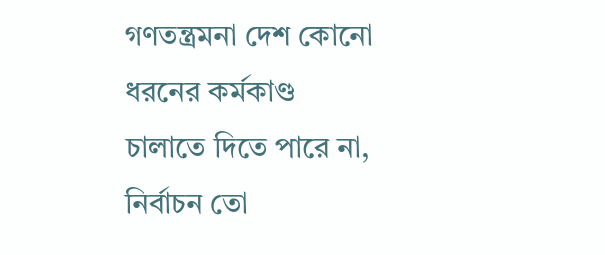গণতন্ত্রমনা দেশ কোনো ধরনের কর্মকাণ্ড চালাতে দিতে পারে না, নির্বাচন তো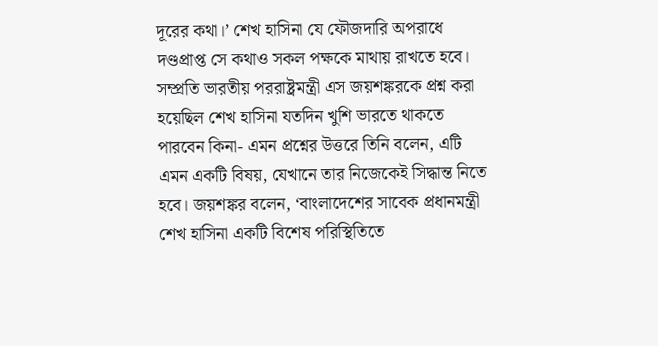দূরের কথা।’ শেখ হাসিনা যে ফৌজদারি অপরাধে দণ্ডপ্রাপ্ত সে কথাও সকল পক্ষকে মাথায় রাখতে হবে। সম্প্রতি ভারতীয় পররাষ্ট্রমন্ত্রী এস জয়শঙ্করকে প্রশ্ন করা হয়েছিল শেখ হাসিনা যতদিন খুশি ভারতে থাকতে পারবেন কিনা- এমন প্রশ্নের উত্তরে তিনি বলেন, এটি এমন একটি বিষয়, যেখানে তার নিজেকেই সিদ্ধান্ত নিতে হবে। জয়শঙ্কর বলেন, ‘বাংলাদেশের সাবেক প্রধানমন্ত্রী শেখ হাসিনা একটি বিশেষ পরিস্থিতিতে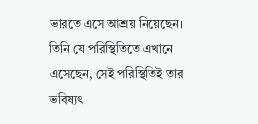ভারতে এসে আশ্রয় নিয়েছেন। তিনি যে পরিস্থিতিতে এখানে এসেছেন, সেই পরিস্থিতিই তার ভবিষ্যৎ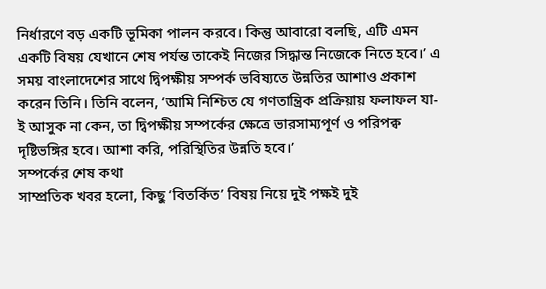নির্ধারণে বড় একটি ভূমিকা পালন করবে। কিন্তু আবারো বলছি, এটি এমন একটি বিষয় যেখানে শেষ পর্যন্ত তাকেই নিজের সিদ্ধান্ত নিজেকে নিতে হবে।’ এ সময় বাংলাদেশের সাথে দ্বিপক্ষীয় সম্পর্ক ভবিষ্যতে উন্নতির আশাও প্রকাশ করেন তিনি। তিনি বলেন, ‘আমি নিশ্চিত যে গণতান্ত্রিক প্রক্রিয়ায় ফলাফল যা-ই আসুক না কেন, তা দ্বিপক্ষীয় সম্পর্কের ক্ষেত্রে ভারসাম্যপূর্ণ ও পরিপক্ব দৃষ্টিভঙ্গির হবে। আশা করি, পরিস্থিতির উন্নতি হবে।’
সম্পর্কের শেষ কথা
সাম্প্রতিক খবর হলো, কিছু ‘বিতর্কিত’ বিষয় নিয়ে দুই পক্ষই দুই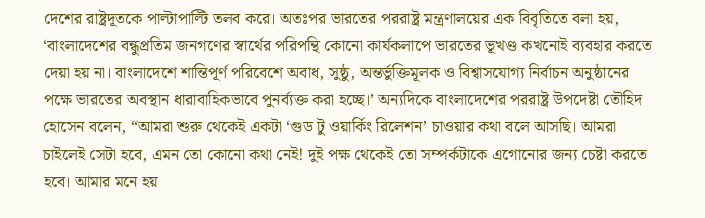দেশের রাষ্ট্রদূতকে পাল্টাপাল্টি তলব করে। অতঃপর ভারতের পররাষ্ট্র মন্ত্রণালয়ের এক বিবৃতিতে বলা হয়, ‘বাংলাদেশের বন্ধুপ্রতিম জনগণের স্বার্থের পরিপন্থি কোনো কার্যকলাপে ভারতের ভূখণ্ড কখনোই ব্যবহার করতে দেয়া হয় না। বাংলাদেশে শান্তিপূর্ণ পরিবেশে অবাধ, সুষ্ঠু, অন্তর্ভুক্তিমূলক ও বিশ্বাসযোগ্য নির্বাচন অনুষ্ঠানের পক্ষে ভারতের অবস্থান ধারাবাহিকভাবে পুনর্ব্যক্ত করা হচ্ছে।’ অন্যদিকে বাংলাদেশের পররাষ্ট্র উপদেষ্টা তৌহিদ হোসেন বলেন, “আমরা শুরু থেকেই একটা ‘গুড টু ওয়ার্কিং রিলেশন’ চাওয়ার কথা বলে আসছি। আমরা চাইলেই সেটা হবে, এমন তো কোনো কথা নেই! দুই পক্ষ থেকেই তো সম্পর্কটাকে এগোনোর জন্য চেষ্টা করতে হবে। আমার মনে হয়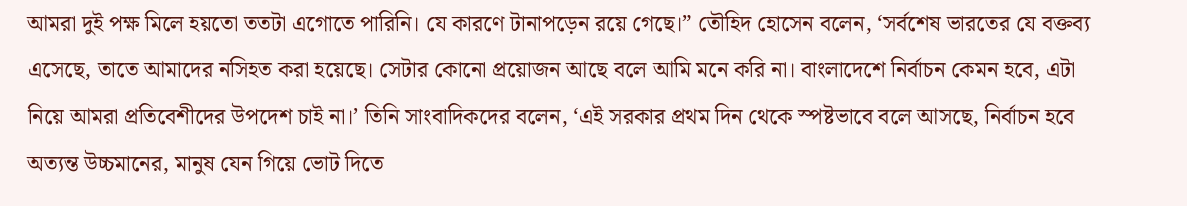আমরা দুই পক্ষ মিলে হয়তো ততটা এগোতে পারিনি। যে কারণে টানাপড়েন রয়ে গেছে।” তৌহিদ হোসেন বলেন, ‘সর্বশেষ ভারতের যে বক্তব্য এসেছে, তাতে আমাদের নসিহত করা হয়েছে। সেটার কোনো প্রয়োজন আছে বলে আমি মনে করি না। বাংলাদেশে নির্বাচন কেমন হবে, এটা নিয়ে আমরা প্রতিবেশীদের উপদেশ চাই না।’ তিনি সাংবাদিকদের বলেন, ‘এই সরকার প্রথম দিন থেকে স্পষ্টভাবে বলে আসছে, নির্বাচন হবে অত্যন্ত উচ্চমানের, মানুষ যেন গিয়ে ভোট দিতে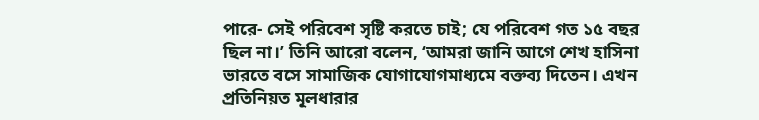পারে- সেই পরিবেশ সৃষ্টি করতে চাই; যে পরিবেশ গত ১৫ বছর ছিল না।’ তিনি আরো বলেন, ‘আমরা জানি আগে শেখ হাসিনা ভারতে বসে সামাজিক যোগাযোগমাধ্যমে বক্তব্য দিতেন। এখন প্রতিনিয়ত মূলধারার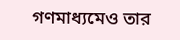গণমাধ্যমেও তার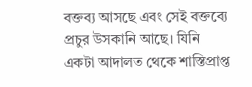বক্তব্য আসছে এবং সেই বক্তব্যে প্রচুর উসকানি আছে। যিনি একটা আদালত থেকে শাস্তিপ্রাপ্ত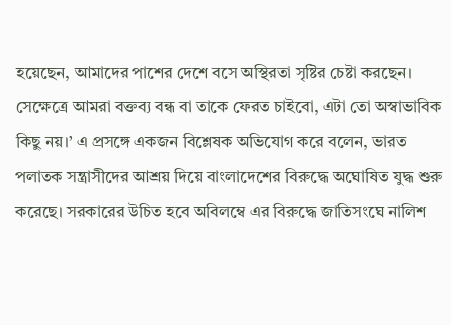হয়েছেন, আমাদের পাশের দেশে বসে অস্থিরতা সৃষ্টির চেষ্টা করছেন। সেক্ষেত্রে আমরা বক্তব্য বন্ধ বা তাকে ফেরত চাইবো, এটা তো অস্বাভাবিক কিছু নয়।’ এ প্রসঙ্গে একজন বিশ্লেষক অভিযোগ করে বলেন, ভারত পলাতক সন্ত্রাসীদের আশ্রয় দিয়ে বাংলাদেশের বিরুদ্ধে অঘোষিত যুদ্ধ শুরু করেছে। সরকারের উচিত হবে অবিলম্বে এর বিরুদ্ধে জাতিসংঘে নালিশ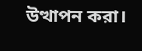উত্থাপন করা।